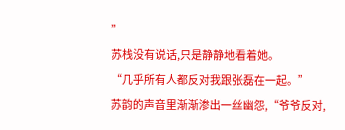”
苏栈没有说话,只是静静地看着她。
“几乎所有人都反对我跟张磊在一起。”
苏韵的声音里渐渐渗出一丝幽怨,“爷爷反对,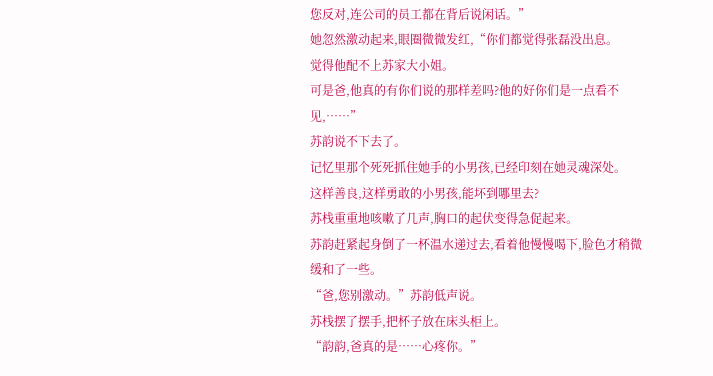您反对,连公司的员工都在背后说闲话。”
她忽然激动起来,眼圈微微发红,“你们都觉得张磊没出息。
觉得他配不上苏家大小姐。
可是爸,他真的有你们说的那样差吗?他的好你们是一点看不见,……”
苏韵说不下去了。
记忆里那个死死抓住她手的小男孩,已经印刻在她灵魂深处。
这样善良,这样勇敢的小男孩,能坏到哪里去?
苏栈重重地咳嗽了几声,胸口的起伏变得急促起来。
苏韵赶紧起身倒了一杯温水递过去,看着他慢慢喝下,脸色才稍微缓和了一些。
“爸,您别激动。”苏韵低声说。
苏栈摆了摆手,把杯子放在床头柜上。
“韵韵,爸真的是……心疼你。”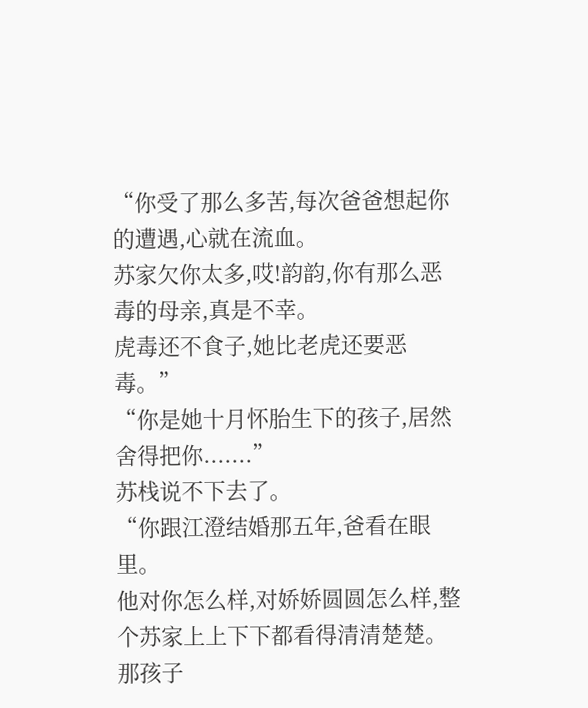“你受了那么多苦,每次爸爸想起你的遭遇,心就在流血。
苏家欠你太多,哎!韵韵,你有那么恶毒的母亲,真是不幸。
虎毒还不食子,她比老虎还要恶毒。”
“你是她十月怀胎生下的孩子,居然舍得把你.......”
苏栈说不下去了。
“你跟江澄结婚那五年,爸看在眼里。
他对你怎么样,对娇娇圆圆怎么样,整个苏家上上下下都看得清清楚楚。
那孩子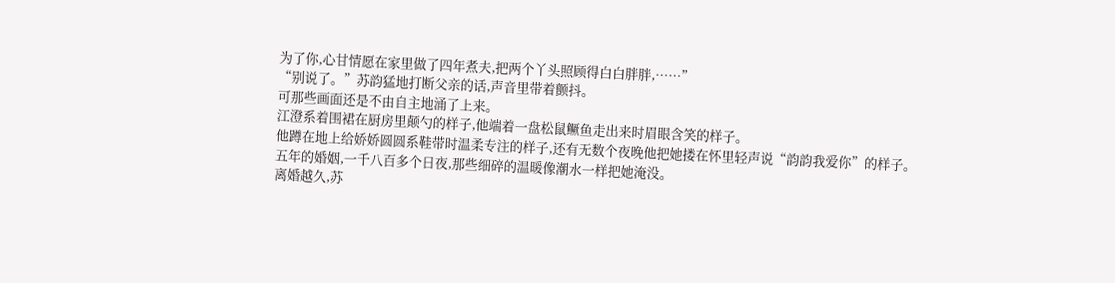为了你,心甘情愿在家里做了四年煮夫,把两个丫头照顾得白白胖胖,……”
“别说了。”苏韵猛地打断父亲的话,声音里带着颤抖。
可那些画面还是不由自主地涌了上来。
江澄系着围裙在厨房里颠勺的样子,他端着一盘松鼠鳜鱼走出来时眉眼含笑的样子。
他蹲在地上给娇娇圆圆系鞋带时温柔专注的样子,还有无数个夜晚他把她搂在怀里轻声说“韵韵我爱你”的样子。
五年的婚姻,一千八百多个日夜,那些细碎的温暖像潮水一样把她淹没。
离婚越久,苏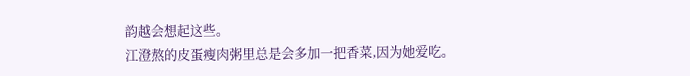韵越会想起这些。
江澄熬的皮蛋瘦肉粥里总是会多加一把香菜,因为她爱吃。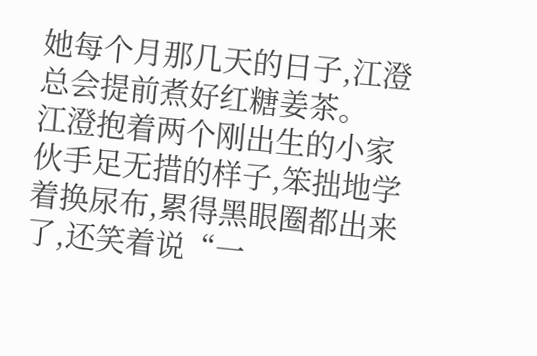她每个月那几天的日子,江澄总会提前煮好红糖姜茶。
江澄抱着两个刚出生的小家伙手足无措的样子,笨拙地学着换尿布,累得黑眼圈都出来了,还笑着说“一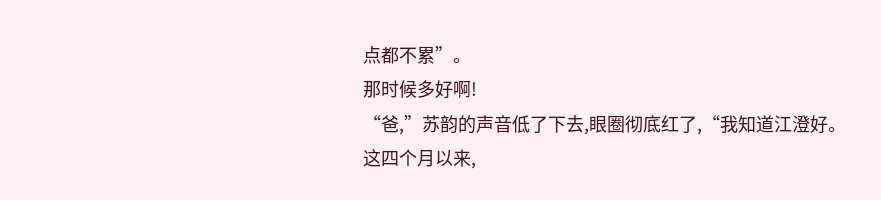点都不累”。
那时候多好啊!
“爸,”苏韵的声音低了下去,眼圈彻底红了,“我知道江澄好。
这四个月以来,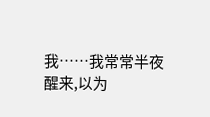我……我常常半夜醒来,以为